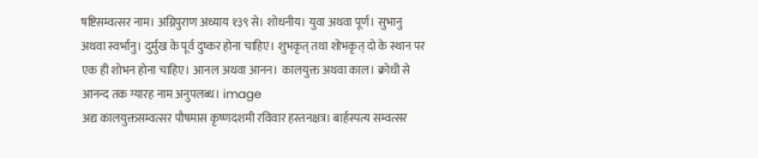षष्टिसम्वत्सर नाम। अग्निपुराण अध्याय १३९ से। शोधनीय। युवा अथवा पूर्ण। सुभानु अथवा स्वर्भानु। दुर्मुख के पूर्व दुष्कर होना चाहिए। शुभकृत् तथा शोभकृत् दो के स्थान पर एक ही शोभन होना चाहिए। आनल अथवा आनन। कालयुक्त अथवा काल। क्रोधी से आनन्द तक ग्यारह नाम अनुपलब्ध। image
अद्य कालयुक्तसम्वत्सर पौषमास कृष्णदशमी रविवार हस्तनक्षत्र। बार्हस्पत्य सम्वत्सर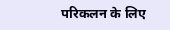परिकलन के लिए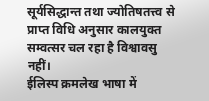सूर्यसिद्धान्त तथा ज्योतिषतत्त्व से प्राप्त विधि अनुसार कालयुक्त सम्वत्सर चल रहा है विश्वावसु नहीं।
ईलिस्प क्रमलेख भाषा में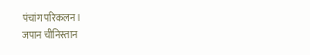पंचांग परिकलन।
जपान चीनिस्तान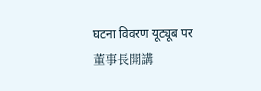घटना विवरण यूट्यूब पर 董事長開講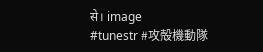से। image
#tunestr #攻殻機動隊